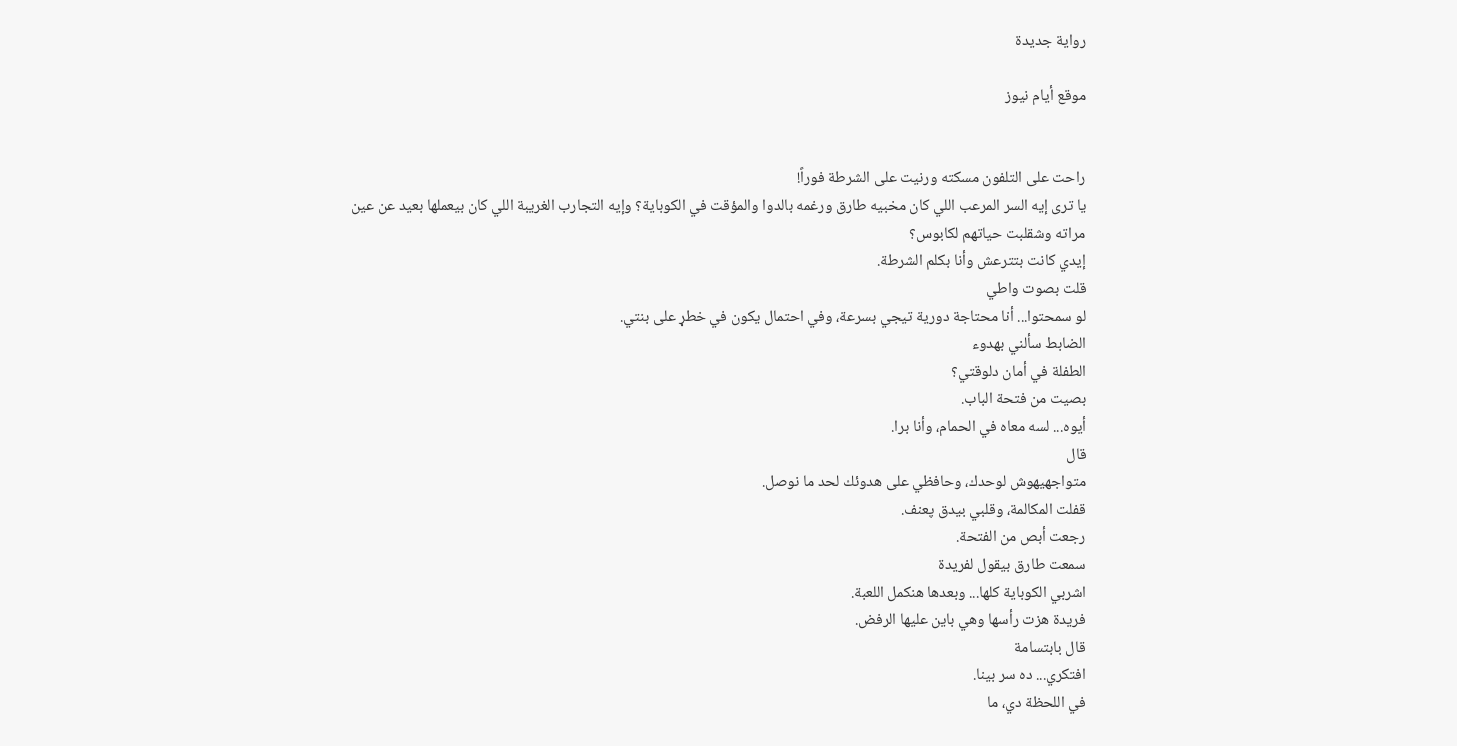رواية جديدة

موقع أيام نيوز


راحت على التلفون مسكته ورنيت على الشرطة فوراً!
يا ترى إيه السر المرعب اللي كان مخبيه طارق ورغمه بالدوا والمؤقت في الكوباية؟ وإيه التجارب الغريبة اللي كان بيعملها بعيد عن عين مراته وشقلبت حياتهم لكابوس؟
إيدي كانت بتترعش وأنا بكلم الشرطة.
قلت بصوت واطي
لو سمحتوا... أنا محتاجة دورية تيجي بسرعة، وفي احتمال يكون في خطړ على بنتي.
الضابط سألني بهدوء
الطفلة في أمان دلوقتي؟
بصيت من فتحة الباب.
أيوه... لسه معاه في الحمام، وأنا برا.
قال
متواجهيهوش لوحدك، وحافظي على هدوئك لحد ما نوصل.
قفلت المكالمة، وقلبي بيدق پعنف.
رجعت أبص من الفتحة.
سمعت طارق بيقول لفريدة
اشربي الكوباية كلها... وبعدها هنكمل اللعبة.
فريدة هزت رأسها وهي باين عليها الرفض.
قال بابتسامة
افتكري... ده سر بينا.
في اللحظة دي، ما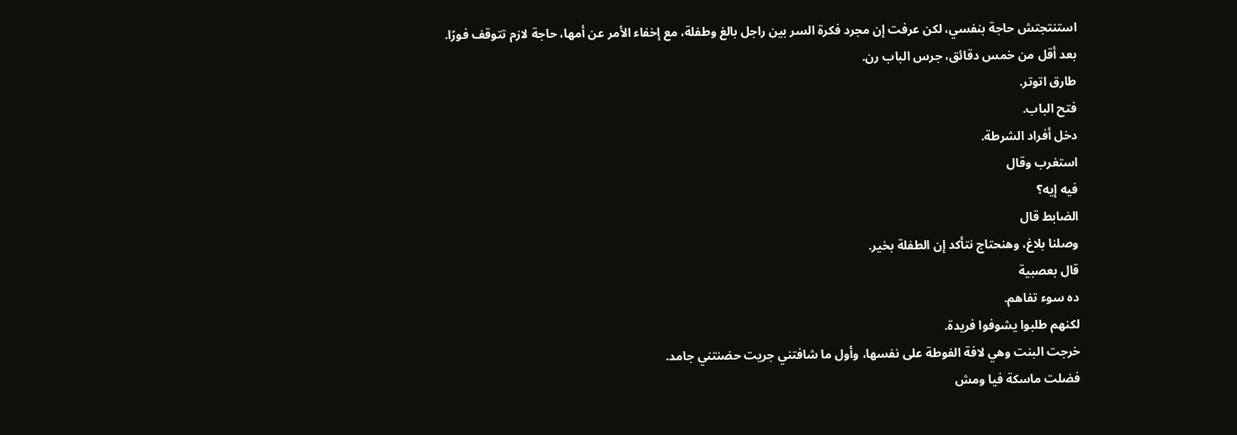استنتجتش حاجة بنفسي، لكن عرفت إن مجرد فكرة السر بين راجل بالغ وطفلة، مع إخفاء الأمر عن أمها، حاجة لازم تتوقف فورًا.
بعد أقل من خمس دقائق، جرس الباب رن.
طارق اتوتر.
فتح الباب.
دخل أفراد الشرطة.
استغرب وقال
فيه إيه؟
الضابط قال
وصلنا بلاغ، وهنحتاج نتأكد إن الطفلة بخير.
قال بعصبية
ده سوء تفاهم.
لكنهم طلبوا يشوفوا فريدة.
خرجت البنت وهي لافة الفوطة على نفسها، وأول ما شافتني جريت حضنتني جامد.
فضلت ماسكة فيا ومش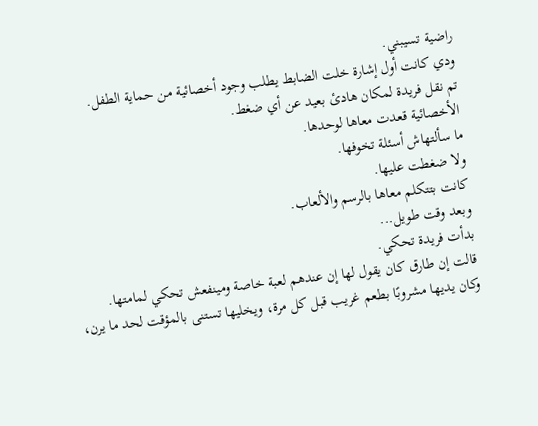راضية تسيبني.
ودي كانت أول إشارة خلت الضابط يطلب وجود أخصائية من حماية الطفل.
تم نقل فريدة لمكان هادئ بعيد عن أي ضغط.
الأخصائية قعدت معاها لوحدها.
ما سألتهاش أسئلة تخوفها.
ولا ضغطت عليها.
كانت بتتكلم معاها بالرسم والألعاب.
وبعد وقت طويل...
بدأت فريدة تحكي.
قالت إن طارق كان يقول لها إن عندهم لعبة خاصة ومينفعش تحكي لمامتها.
وكان يديها مشروبًا بطعم غريب قبل كل مرة، ويخليها تستنى بالمؤقت لحد ما يرن،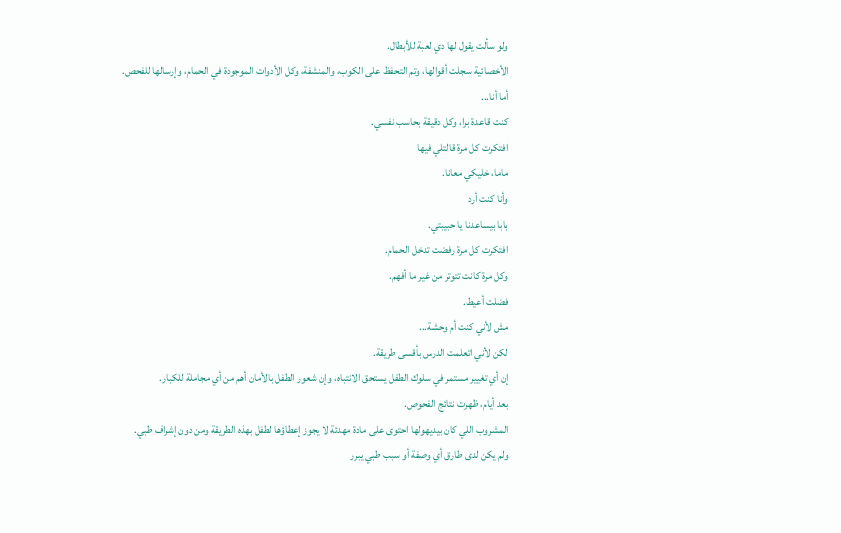ولو سألت يقول لها دي لعبة للأبطال.
الأخصائية سجلت أقوالها، وتم التحفظ على الكوب، والمنشفة، وكل الأدوات الموجودة في الحمام، وإرسالها للفحص.
أما أنا...
كنت قاعدة برا، وكل دقيقة بحاسب نفسي.
افتكرت كل مرة قالتلي فيها
ماما، خليكي معانا.
وأنا كنت أرد
بابا بيساعدنا يا حبيبتي.
افتكرت كل مرة رفضت تدخل الحمام.
وكل مرة كانت تتوتر من غير ما أفهم.
فضلت أعيط.
مش لأني كنت أم وحشة...
لكن لأني اتعلمت الدرس بأقسى طريقة.
إن أي تغيير مستمر في سلوك الطفل يستحق الانتباه، وإن شعور الطفل بالأمان أهم من أي مجاملة للكبار.
بعد أيام، ظهرت نتائج الفحوص.
المشروب اللي كان بيديهولها احتوى على مادة مهدئة لا يجوز إعطاؤها لطفل بهذه الطريقة ومن دون إشراف طبي.
ولم يكن لدى طارق أي وصفة أو سبب طبي يبرر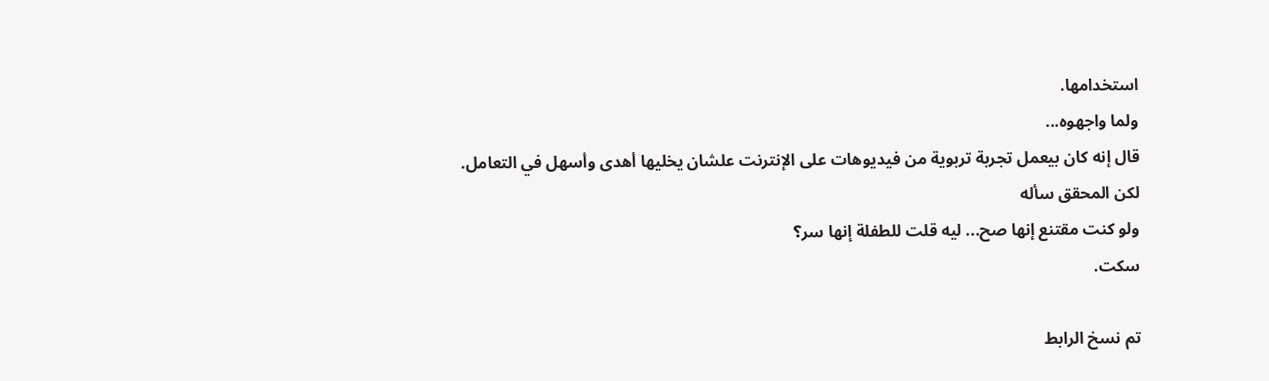استخدامها.
ولما واجهوه...
قال إنه كان بيعمل تجربة تربوية من فيديوهات على الإنترنت علشان يخليها أهدى وأسهل في التعامل.
لكن المحقق سأله
ولو كنت مقتنع إنها صح... ليه قلت للطفلة إنها سر؟
سكت.

تم نسخ الرابط